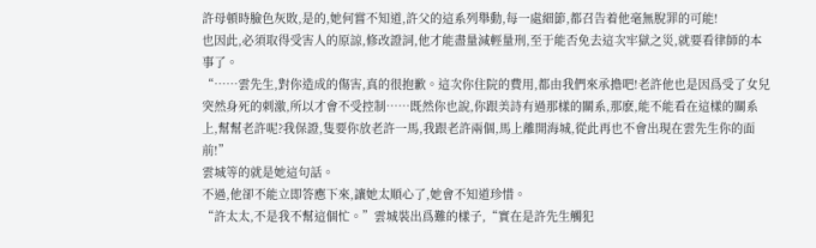許母頓時臉色灰敗,是的,她何嘗不知道,許父的這系列舉動,每一處細節,都召告着他毫無脫罪的可能!
也因此,必須取得受害人的原諒,修改證詞,他才能盡量減輕量刑,至于能否免去這次牢獄之災,就要看律師的本事了。
“……雲先生,對你造成的傷害,真的很抱歉。這次你住院的費用,都由我們來承擔吧!老許他也是因爲受了女兒突然身死的刺激,所以才會不受控制……既然你也說,你跟美詩有過那樣的關系,那麽,能不能看在這樣的關系上,幫幫老許呢?我保證,隻要你放老許一馬,我跟老許兩個,馬上離開海城,從此再也不會出現在雲先生你的面前!”
雲城等的就是她這句話。
不過,他卻不能立即答應下來,讓她太順心了,她會不知道珍惜。
“許太太,不是我不幫這個忙。”雲城裝出爲難的樣子,“實在是許先生觸犯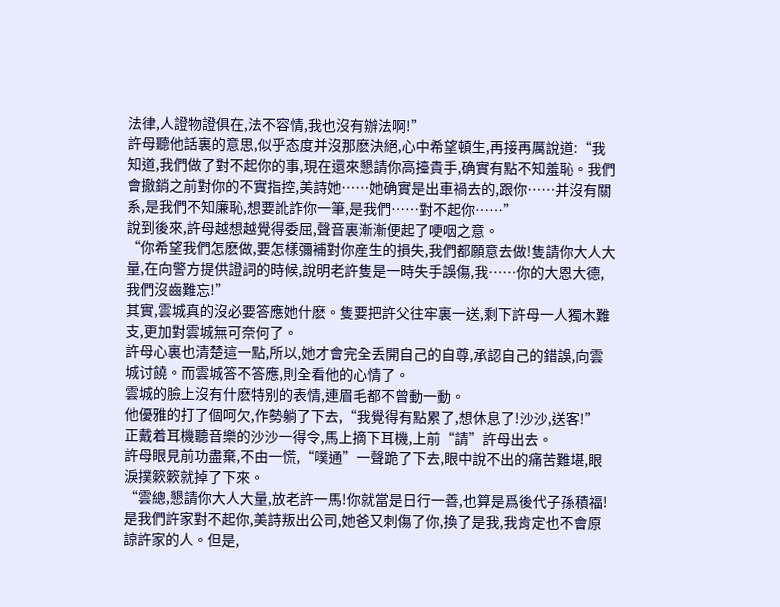法律,人證物證俱在,法不容情,我也沒有辦法啊!”
許母聽他話裏的意思,似乎态度并沒那麽決絕,心中希望頓生,再接再厲說道:“我知道,我們做了對不起你的事,現在還來懇請你高擡貴手,确實有點不知羞恥。我們會撤銷之前對你的不實指控,美詩她……她确實是出車禍去的,跟你……并沒有關系,是我們不知廉恥,想要訛詐你一筆,是我們……對不起你……”
說到後來,許母越想越覺得委屈,聲音裏漸漸便起了哽咽之意。
“你希望我們怎麽做,要怎樣彌補對你産生的損失,我們都願意去做!隻請你大人大量,在向警方提供證詞的時候,說明老許隻是一時失手誤傷,我……你的大恩大德,我們沒齒難忘!”
其實,雲城真的沒必要答應她什麽。隻要把許父往牢裏一送,剩下許母一人獨木難支,更加對雲城無可奈何了。
許母心裏也清楚這一點,所以,她才會完全丢開自己的自尊,承認自己的錯誤,向雲城讨饒。而雲城答不答應,則全看他的心情了。
雲城的臉上沒有什麽特别的表情,連眉毛都不曾動一動。
他優雅的打了個呵欠,作勢躺了下去,“我覺得有點累了,想休息了!沙沙,送客!”
正戴着耳機聽音樂的沙沙一得令,馬上摘下耳機,上前“請”許母出去。
許母眼見前功盡棄,不由一慌,“噗通”一聲跪了下去,眼中說不出的痛苦難堪,眼淚撲簌簌就掉了下來。
“雲總,懇請你大人大量,放老許一馬!你就當是日行一善,也算是爲後代子孫積福!是我們許家對不起你,美詩叛出公司,她爸又刺傷了你,換了是我,我肯定也不會原諒許家的人。但是,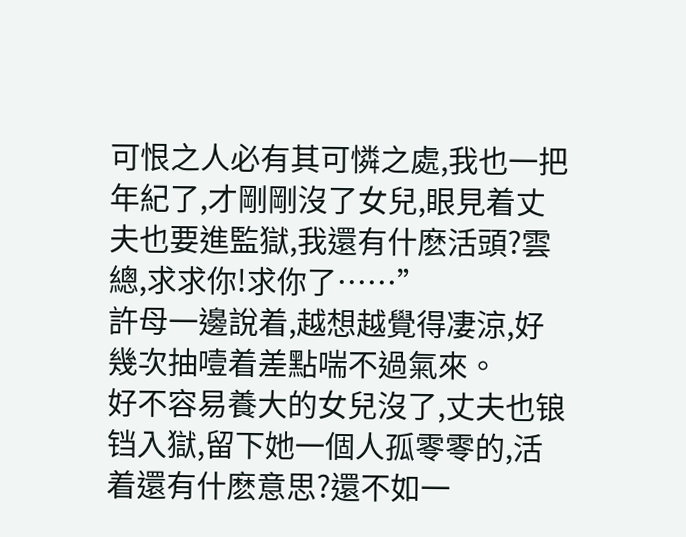可恨之人必有其可憐之處,我也一把年紀了,才剛剛沒了女兒,眼見着丈夫也要進監獄,我還有什麽活頭?雲總,求求你!求你了……”
許母一邊說着,越想越覺得凄涼,好幾次抽噎着差點喘不過氣來。
好不容易養大的女兒沒了,丈夫也锒铛入獄,留下她一個人孤零零的,活着還有什麽意思?還不如一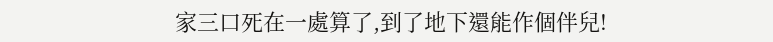家三口死在一處算了,到了地下還能作個伴兒!